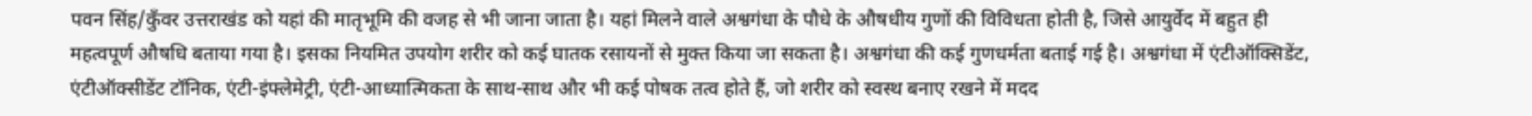पवन सिंह/कुँवर उत्तराखंड को यहां की मातृभूमि की वजह से भी जाना जाता है। यहां मिलने वाले अश्वगंधा के पौधे के औषधीय गुणों की विविधता होती है, जिसे आयुर्वेद में बहुत ही महत्वपूर्ण औषधि बताया गया है। इसका नियमित उपयोग शरीर को कई घातक रसायनों से मुक्त किया जा सकता है। अश्वगंधा की कई गुणधर्मता बताई गई है। अश्वगंधा में एंटीऑक्सिडेंट, एंटीऑक्सीडेंट टॉनिक, एंटी-इंफ्लेमेट्री, एंटी-आध्यात्मिकता के साथ-साथ और भी कई पोषक तत्व होते हैं, जो शरीर को स्वस्थ बनाए रखने में मदद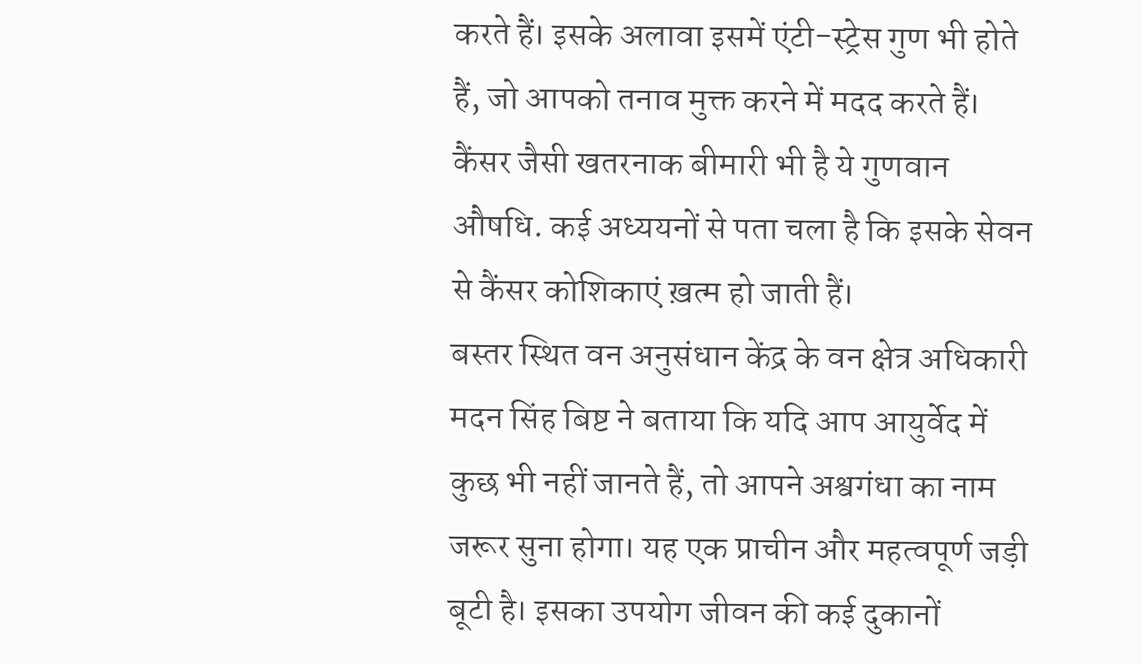करते हैं। इसके अलावा इसमें एंटी-स्ट्रेस गुण भी होते हैं, जो आपको तनाव मुक्त करने में मदद करते हैं। कैंसर जैसी खतरनाक बीमारी भी है ये गुणवान औषधि. कई अध्ययनों से पता चला है कि इसके सेवन से कैंसर कोशिकाएं ख़त्म हो जाती हैं।
बस्तर स्थित वन अनुसंधान केंद्र के वन क्षेत्र अधिकारी मदन सिंह बिष्ट ने बताया कि यदि आप आयुर्वेद में कुछ भी नहीं जानते हैं, तो आपने अश्वगंधा का नाम जरूर सुना होगा। यह एक प्राचीन और महत्वपूर्ण जड़ी बूटी है। इसका उपयोग जीवन की कई दुकानों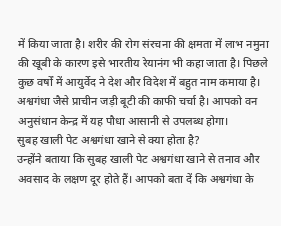में किया जाता है। शरीर की रोग संरचना की क्षमता में लाभ नमुना की खूबी के कारण इसे भारतीय रेयानंग भी कहा जाता है। पिछले कुछ वर्षों में आयुर्वेद ने देश और विदेश में बहुत नाम कमाया है। अश्वगंधा जैसे प्राचीन जड़ी बूटी की काफी चर्चा है। आपको वन अनुसंधान केन्द्र में यह पौधा आसानी से उपलब्ध होगा।
सुबह खाली पेट अश्वगंधा खाने से क्या होता है?
उन्होंने बताया कि सुबह खाली पेट अश्वगंधा खाने से तनाव और अवसाद के लक्षण दूर होते हैं। आपको बता दें कि अश्वगंधा के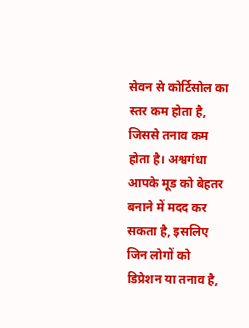सेवन से कोर्टिसोल का स्तर कम होता है, जिससे तनाव कम होता है। अश्वगंधा आपके मूड को बेहतर बनाने में मदद कर सकता है, इसलिए जिन लोगों को डिप्रेशन या तनाव है,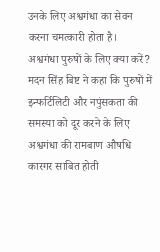उनके लिए अश्वगंधा का सेवन करना चमत्कारी होता है।
अश्वगंधा पुरुषों के लिए क्या करें?
मदन सिंह बिष्ट ने कहा कि पुरुषों में इन्फर्टिलिटी और नपुंसकता की समस्या को दूर करने के लिए अश्वगंधा की रामबाण औषधि कारगर साबित होती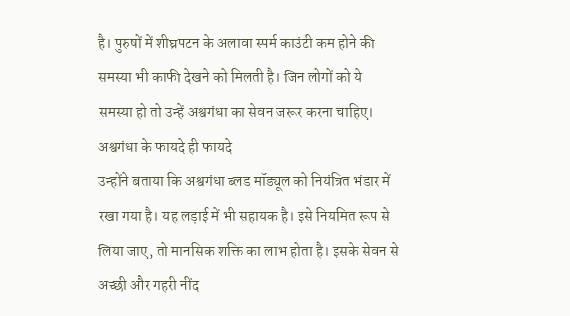है। पुरुषों में शीघ्रपटन के अलावा स्पर्म काउंटी कम होने की समस्या भी काफी देखने को मिलती है। जिन लोगों को ये समस्या हो तो उन्हें अश्वगंधा का सेवन जरूर करना चाहिए।
अश्वगंधा के फायदे ही फायदे
उन्होंने बताया कि अश्वगंधा ब्लड मॉड्यूल को नियंत्रित भंडार में रखा गया है। यह लड़ाई में भी सहायक है। इसे नियमित रूप से लिया जाए, तो मानसिक शक्ति का लाभ होता है। इसके सेवन से अच्छी और गहरी नींद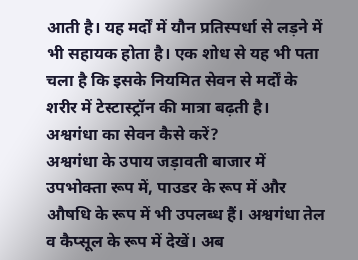आती है। यह मर्दों में यौन प्रतिस्पर्धा से लड़ने में भी सहायक होता है। एक शोध से यह भी पता चला है कि इसके नियमित सेवन से मर्दों के शरीर में टेस्टास्ट्रॉन की मात्रा बढ़ती है।
अश्वगंधा का सेवन कैसे करें?
अश्वगंधा के उपाय जड़ावती बाजार में उपभोक्ता रूप में, पाउडर के रूप में और औषधि के रूप में भी उपलब्ध हैं। अश्वगंधा तेल व कैप्सूल के रूप में देखें। अब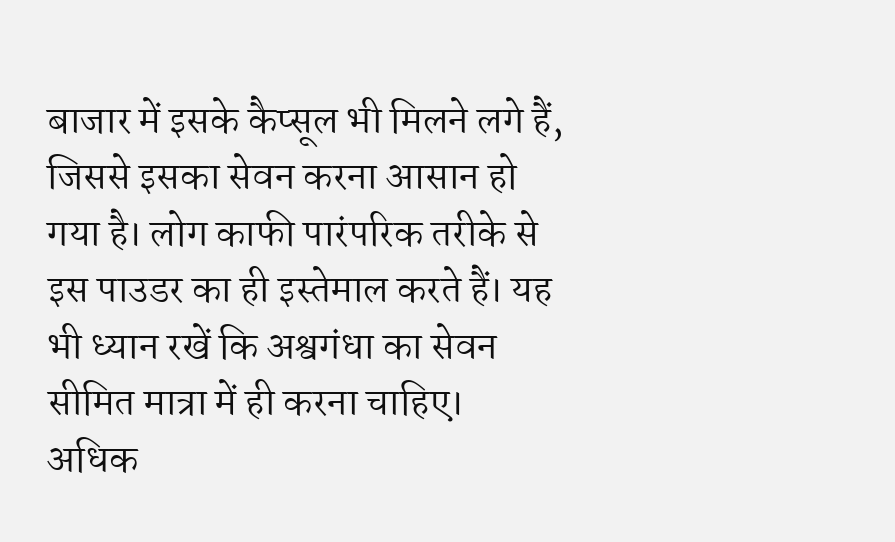बाजार में इसके कैप्सूल भी मिलने लगे हैं, जिससे इसका सेवन करना आसान हो गया है। लोग काफी पारंपरिक तरीके से इस पाउडर का ही इस्तेमाल करते हैं। यह भी ध्यान रखें कि अश्वगंधा का सेवन सीमित मात्रा में ही करना चाहिए। अधिक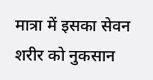मात्रा में इसका सेवन शरीर को नुकसान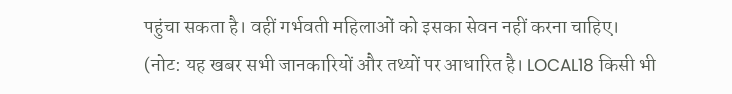पहुंचा सकता है। वहीं गर्भवती महिलाओं को इसका सेवन नहीं करना चाहिए।
(नोट: यह खबर सभी जानकारियों और तथ्यों पर आधारित है। LOCAL18 किसी भी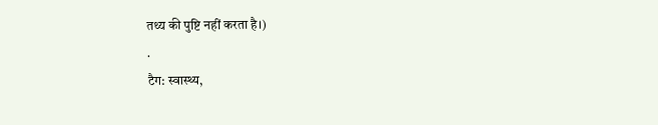तथ्य की पुष्टि नहीं करता है।)
.
टैग: स्वास्थ्य,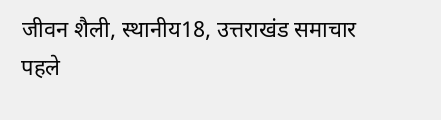जीवन शैली, स्थानीय18, उत्तराखंड समाचार
पहले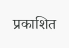प्रकाशित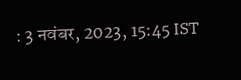: 3 नवंबर, 2023, 15:45 IST